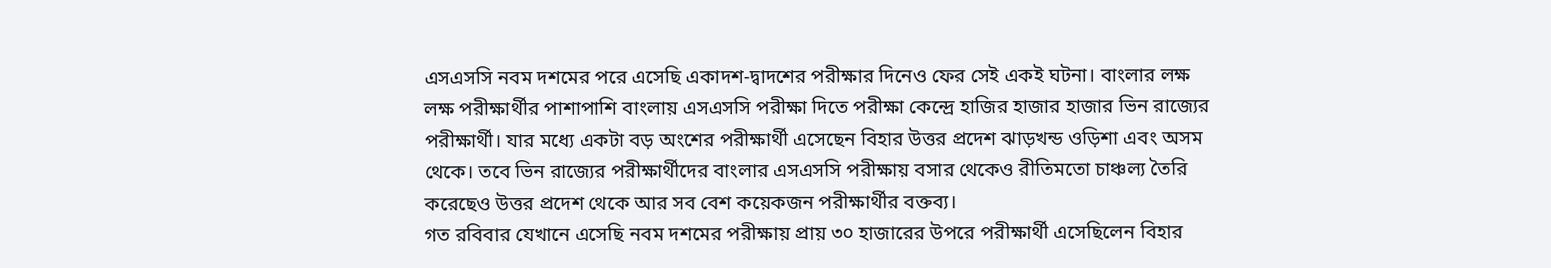এসএসসি নবম দশমের পরে এসেছি একাদশ-দ্বাদশের পরীক্ষার দিনেও ফের সেই একই ঘটনা। বাংলার লক্ষ লক্ষ পরীক্ষার্থীর পাশাপাশি বাংলায় এসএসসি পরীক্ষা দিতে পরীক্ষা কেন্দ্রে হাজির হাজার হাজার ভিন রাজ্যের পরীক্ষার্থী। যার মধ্যে একটা বড় অংশের পরীক্ষার্থী এসেছেন বিহার উত্তর প্রদেশ ঝাড়খন্ড ওড়িশা এবং অসম থেকে। তবে ভিন রাজ্যের পরীক্ষার্থীদের বাংলার এসএসসি পরীক্ষায় বসার থেকেও রীতিমতো চাঞ্চল্য তৈরি করেছেও উত্তর প্রদেশ থেকে আর সব বেশ কয়েকজন পরীক্ষার্থীর বক্তব্য।
গত রবিবার যেখানে এসেছি নবম দশমের পরীক্ষায় প্রায় ৩০ হাজারের উপরে পরীক্ষার্থী এসেছিলেন বিহার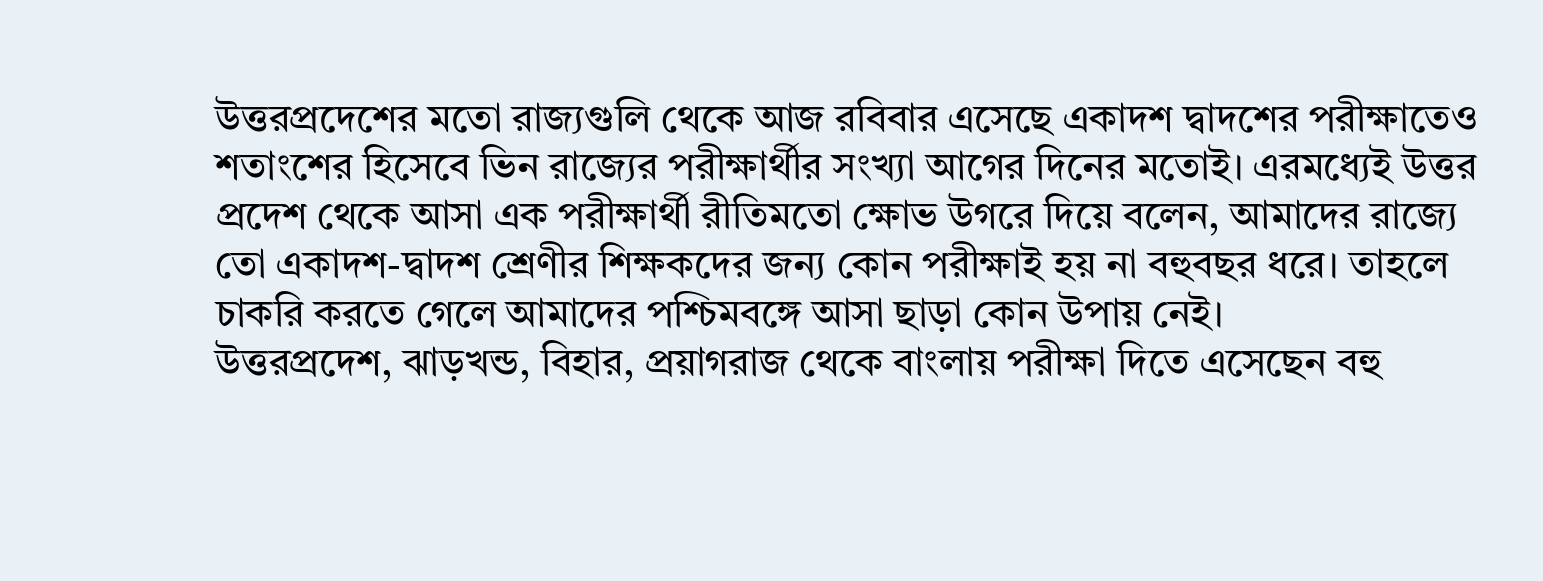উত্তরপ্রদেশের মতো রাজ্যগুলি থেকে আজ রবিবার এসেছে একাদশ দ্বাদশের পরীক্ষাতেও শতাংশের হিসেবে ভিন রাজ্যের পরীক্ষার্থীর সংখ্যা আগের দিনের মতোই। এরমধ্যেই উত্তর প্রদেশ থেকে আসা এক পরীক্ষার্থী রীতিমতো ক্ষোভ উগরে দিয়ে বলেন, আমাদের রাজ্যে তো একাদশ-দ্বাদশ শ্রেণীর শিক্ষকদের জন্য কোন পরীক্ষাই হয় না বহুবছর ধরে। তাহলে চাকরি করতে গেলে আমাদের পশ্চিমবঙ্গে আসা ছাড়া কোন উপায় নেই।
উত্তরপ্রদেশ, ঝাড়খন্ড, বিহার, প্রয়াগরাজ থেকে বাংলায় পরীক্ষা দিতে এসেছেন বহু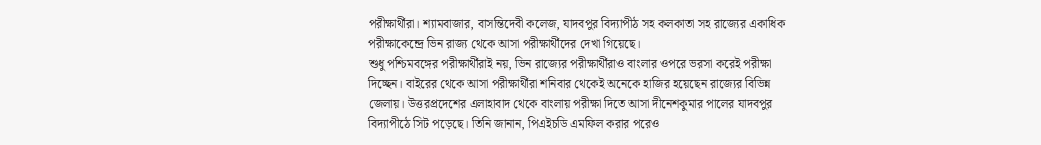পরীক্ষার্থীরা। শ্যামবাজার, বাসন্তিদেবী কলেজ, যাদবপুর বিদ্যাপীঠ সহ কলকাতা সহ রাজ্যের একাধিক পরীক্ষাকেন্দ্রে ভিন রাজ্য থেকে আসা পরীক্ষার্থীদের দেখা গিয়েছে।
শুধু পশ্চিমবঙ্গের পরীক্ষার্থীরাই নয়, ভিন রাজ্যের পরীক্ষার্থীরাও বাংলার ওপরে ভরসা করেই পরীক্ষা দিচ্ছেন। বাইরের থেকে আসা পরীক্ষার্থীরা শনিবার থেকেই অনেকে হাজির হয়েছেন রাজ্যের বিভিন্ন জেলায়। উত্তরপ্রদেশের এলাহাবাদ থেকে বাংলায় পরীক্ষা দিতে আসা দীনেশকুমার পালের যাদবপুর বিদ্যাপীঠে সিট পড়েছে। তিনি জানান, পিএইচডি এমফিল করার পরেও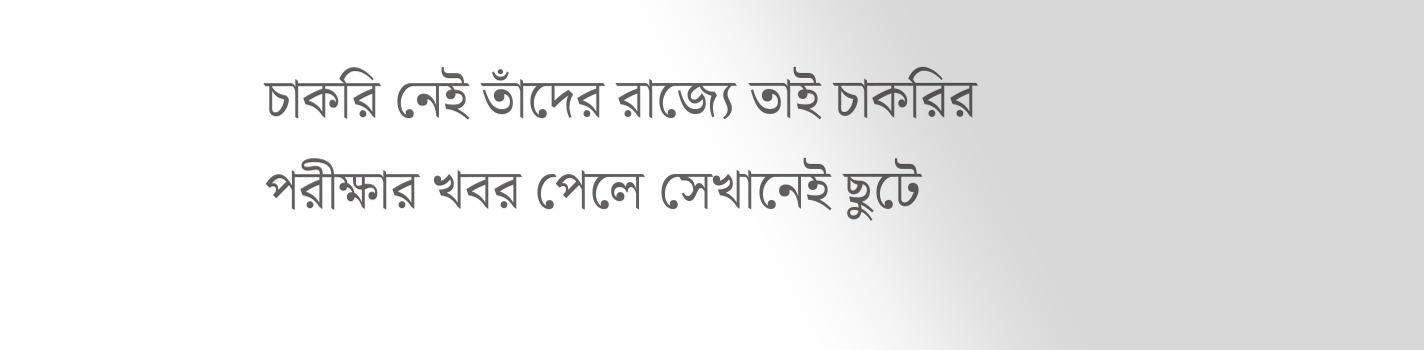চাকরি নেই তাঁদের রাজ্যে তাই চাকরির পরীক্ষার খবর পেলে সেখানেই ছুটে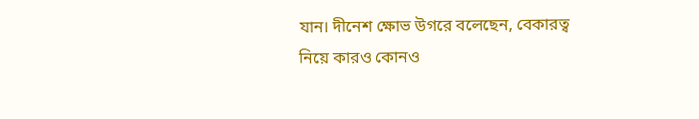যান। দীনেশ ক্ষোভ উগরে বলেছেন, বেকারত্ব নিয়ে কারও কোনও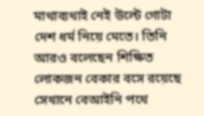মাথাব্যথাই নেই উল্টে গোটা দেশ ধর্ম নিয়ে মেতে। তিনি আরও বলেছেন শিক্ষিত লোকজন বেকার বসে রয়েছে সেখানে বেআইনি পথে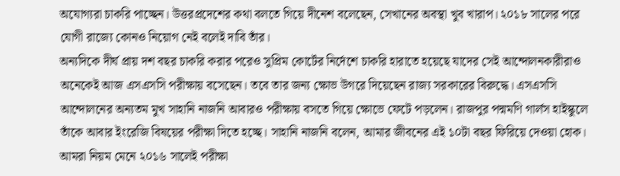অযোগ্যরা চাকরি পাচ্ছেন। উত্তরপ্রদেশের কথা বলতে গিয়ে দীনেশ বলেছেন, সেখানের অবস্থা খুব খারাপ। ২০১৮ সালের পরে যোগী রাজ্যে কোনও নিয়োগ নেই বলেই দাবি তাঁর।
অন্যদিকে দীর্ঘ প্রায় দশ বছর চাকরি করার পরেও সুপ্রিম কোর্টের নির্দেশে চাকরি হারাতে হয়েছে যাদের সেই আন্দোলনকারীরাও অনেকেই আজ এসএসসি পরীক্ষায় বসেছেন। তবে তার জন্য ক্ষোভ উগরে দিয়েছেন রাজ্য সরকারের বিরুদ্ধে। এসএসসি আন্দোলনের অন্যতম মুখ সাহানি নাজনি আবারও পরীক্ষায় বসতে গিয়ে ক্ষোভে ফেটে পড়লেন। রাজপুর পদ্মমণি গার্লস হাইস্কুলে তাঁকে আবার ইংরেজি বিষয়ের পরীক্ষা দিতে হচ্ছে। সাহানি নাজনি বলেন, আমার জীবনের এই ১০টা বছর ফিরিয়ে দেওয়া হোক। আমরা নিয়ম মেনে ২০১৬ সালেই পরীক্ষা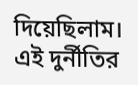দিয়েছিলাম। এই দুর্নীতির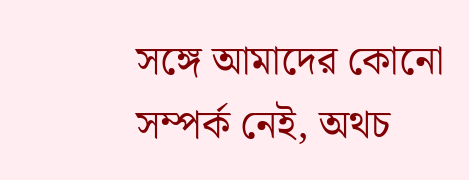সঙ্গে আমাদের কোনো সম্পর্ক নেই, অথচ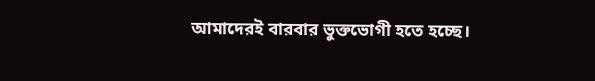আমাদেরই বারবার ভুক্তভোগী হতে হচ্ছে।